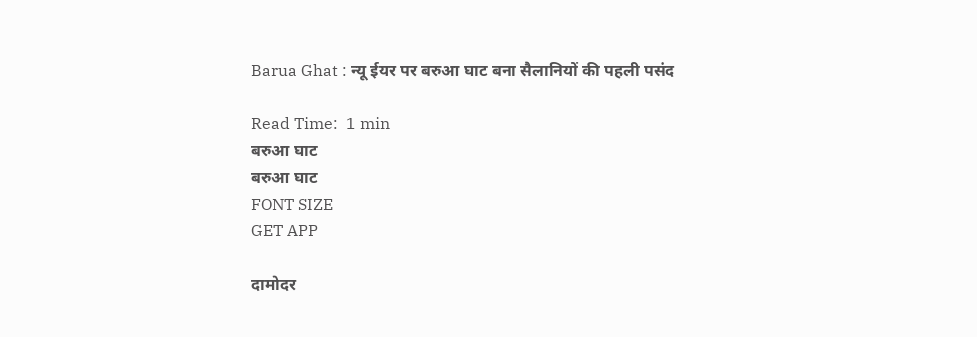Barua Ghat : न्यू ईयर पर बरुआ घाट बना सैलानियों की पहली पसंद

Read Time:  1 min
बरुआ घाट
बरुआ घाट
FONT SIZE
GET APP

दामोदर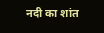नदी का शांत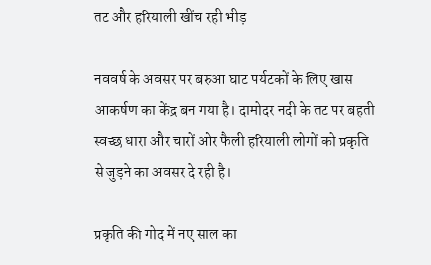तट और हरियाली खींच रही भीड़

नववर्ष के अवसर पर बरुआ घाट पर्यटकों के लिए खास आकर्षण का केंद्र बन गया है। दामोदर नदी के तट पर बहती स्वच्छ धारा और चारों ओर फैली हरियाली लोगों को प्रकृति से जुड़ने का अवसर दे रही है।

प्रकृति की गोद में नए साल का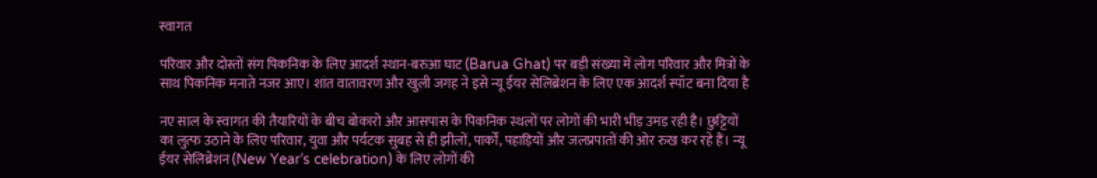स्वागत

परिवार और दोस्तों संग पिकनिक के लिए आदर्श स्थान-बरुआ घाट (Barua Ghat) पर बड़ी संख्या में लोग परिवार और मित्रों के साथ पिकनिक मनाते नजर आए। शांत वातावरण और खुली जगह ने इसे न्यू ईयर सेलिब्रेशन के लिए एक आदर्श स्पॉट बना दिया है

नए साल के स्वागत की तैयारियों के बीच बोकारो और आसपास के पिकनिक स्थलों पर लोगों की भारी भीड़ उमड़ रही है। छुट्टियों का लुत्फ उठाने के लिए परिवार, युवा और पर्यटक सुबह से ही झीलों, पार्कों, पहाड़ियों और जलप्रपातों की ओर रुख कर रहे हैं। न्यू ईयर सेलिब्रेशन (New Year’s celebration) के लिए लोगों की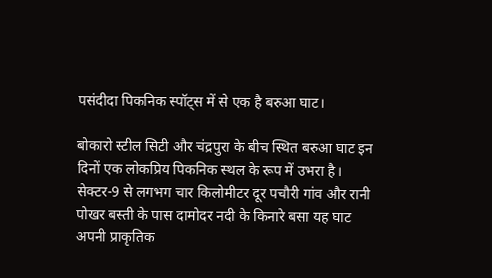पसंदीदा पिकनिक स्पॉट्स में से एक है बरुआ घाट।

बोकारो स्टील सिटी और चंद्रपुरा के बीच स्थित बरुआ घाट इन दिनों एक लोकप्रिय पिकनिक स्थल के रूप में उभरा है। सेक्टर-9 से लगभग चार किलोमीटर दूर पचौरी गांव और रानी पोखर बस्ती के पास दामोदर नदी के किनारे बसा यह घाट अपनी प्राकृतिक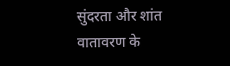सुंदरता और शांत वातावरण के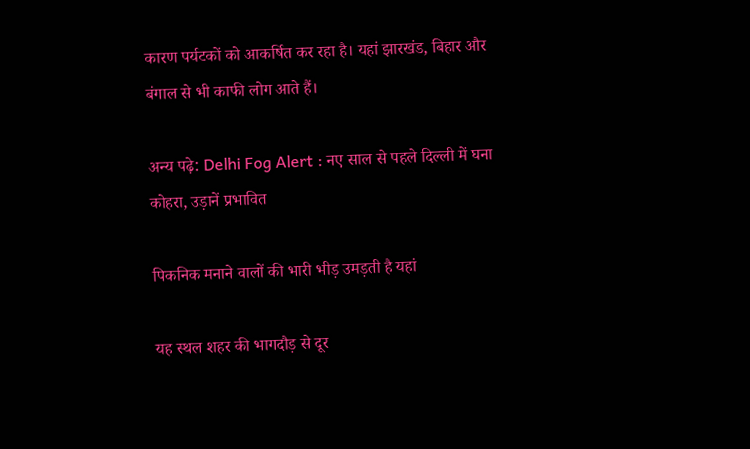कारण पर्यटकों को आकर्षित कर रहा है। यहां झारखंड, बिहार और बंगाल से भी काफी लोग आते हैं।

अन्य पढ़े: Delhi Fog Alert : नए साल से पहले दिल्ली में घना कोहरा, उड़ानें प्रभावित

पिकनिक मनाने वालों की भारी भीड़ उमड़ती है यहां

यह स्थल शहर की भागदौड़ से दूर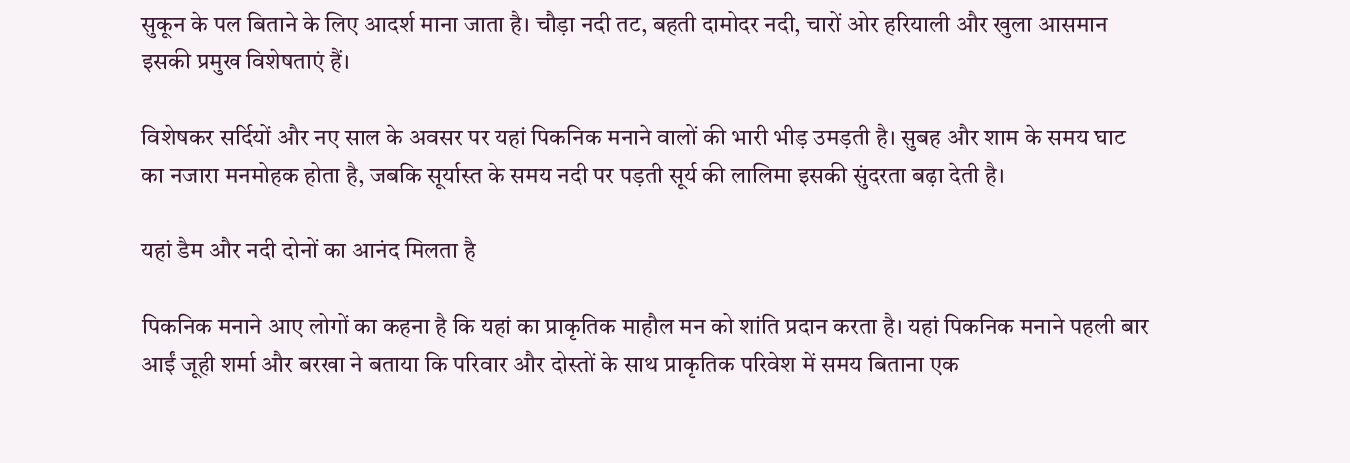सुकून के पल बिताने के लिए आदर्श माना जाता है। चौड़ा नदी तट, बहती दामोदर नदी, चारों ओर हरियाली और खुला आसमान इसकी प्रमुख विशेषताएं हैं।

विशेषकर सर्दियों और नए साल के अवसर पर यहां पिकनिक मनाने वालों की भारी भीड़ उमड़ती है। सुबह और शाम के समय घाट का नजारा मनमोहक होता है, जबकि सूर्यास्त के समय नदी पर पड़ती सूर्य की लालिमा इसकी सुंदरता बढ़ा देती है।

यहां डैम और नदी दोनों का आनंद मिलता है

पिकनिक मनाने आए लोगों का कहना है कि यहां का प्राकृतिक माहौल मन को शांति प्रदान करता है। यहां पिकनिक मनाने पहली बार आईं जूही शर्मा और बरखा ने बताया कि परिवार और दोस्तों के साथ प्राकृतिक परिवेश में समय बिताना एक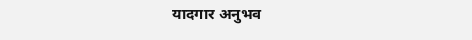यादगार अनुभव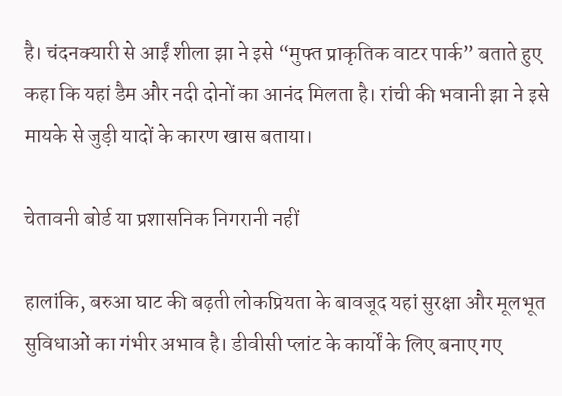है। चंदनक्यारी से आईं शीला झा ने इसे “मुफ्त प्राकृतिक वाटर पार्क” बताते हुए कहा कि यहां डैम और नदी दोनों का आनंद मिलता है। रांची की भवानी झा ने इसे मायके से जुड़ी यादों के कारण खास बताया।

चेतावनी बोर्ड या प्रशासनिक निगरानी नहीं

हालांकि, बरुआ घाट की बढ़ती लोकप्रियता के बावजूद यहां सुरक्षा और मूलभूत सुविधाओं का गंभीर अभाव है। डीवीसी प्लांट के कार्यों के लिए बनाए गए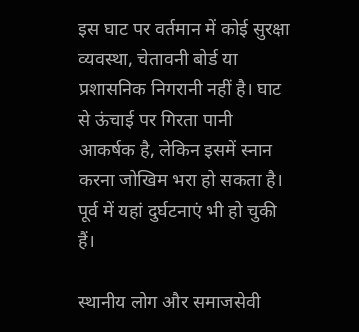इस घाट पर वर्तमान में कोई सुरक्षा व्यवस्था, चेतावनी बोर्ड या प्रशासनिक निगरानी नहीं है। घाट से ऊंचाई पर गिरता पानी आकर्षक है, लेकिन इसमें स्नान करना जोखिम भरा हो सकता है। पूर्व में यहां दुर्घटनाएं भी हो चुकी हैं।

स्थानीय लोग और समाजसेवी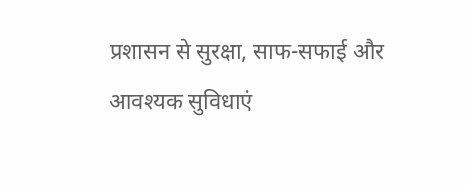प्रशासन से सुरक्षा, साफ-सफाई और आवश्यक सुविधाएं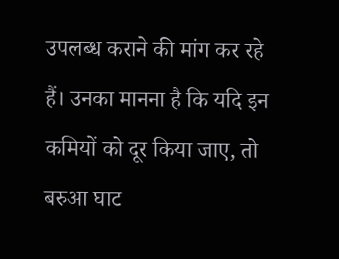उपलब्ध कराने की मांग कर रहे हैं। उनका मानना है कि यदि इन कमियों को दूर किया जाए, तो बरुआ घाट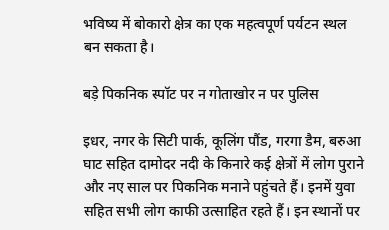भविष्य में बोकारो क्षेत्र का एक महत्वपूर्ण पर्यटन स्थल बन सकता है।

बड़े पिकनिक स्पॉट पर न गोताखोर न पर पुलिस

इधर, नगर के सिटी पार्क, कूलिंग पौंड, गरगा डैम, बरुआ घाट सहित दामोदर नदी के किनारे कई क्षेत्रों में लोग पुराने और नए साल पर पिकनिक मनाने पहुंचते हैं। इनमें युवा सहित सभी लोग काफी उत्साहित रहते हैं। इन स्थानों पर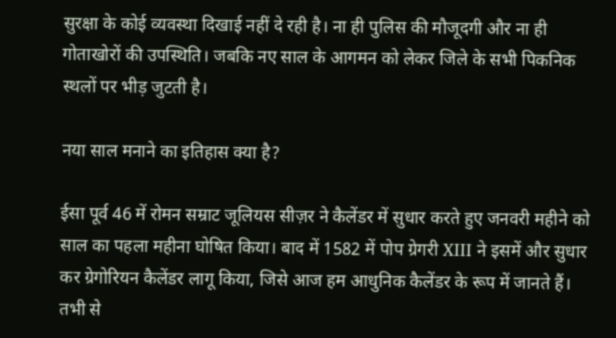सुरक्षा के कोई व्यवस्था दिखाई नहीं दे रही है। ना ही पुलिस की मौजूदगी और ना ही गोताखोरों की उपस्थिति। जबकि नए साल के आगमन को लेकर जिले के सभी पिकनिक स्थलों पर भीड़ जुटती है।

नया साल मनाने का इतिहास क्या है?

ईसा पूर्व 46 में रोमन सम्राट जूलियस सीज़र ने कैलेंडर में सुधार करते हुए जनवरी महीने को साल का पहला महीना घोषित किया। बाद में 1582 में पोप ग्रेगरी XIII ने इसमें और सुधार कर ग्रेगोरियन कैलेंडर लागू किया, जिसे आज हम आधुनिक कैलेंडर के रूप में जानते हैं। तभी से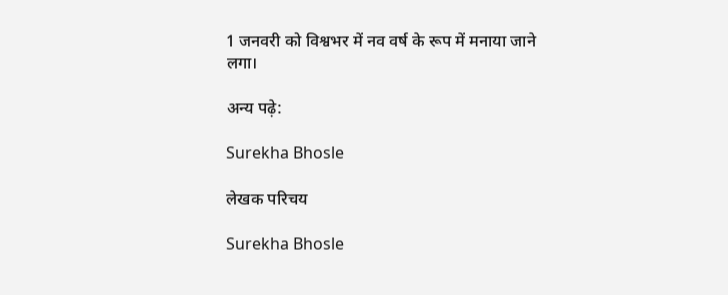1 जनवरी को विश्वभर में नव वर्ष के रूप में मनाया जाने लगा।

अन्य पढ़े:

Surekha Bhosle

लेखक परिचय

Surekha Bhosle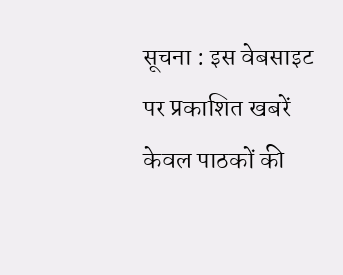सूचना : इस वेबसाइट पर प्रकाशित खबरें केवल पाठकों की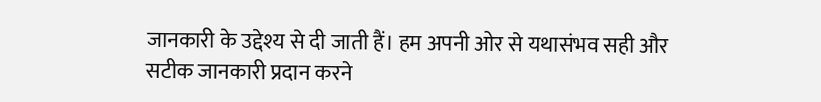जानकारी के उद्देश्य से दी जाती हैं। हम अपनी ओर से यथासंभव सही और सटीक जानकारी प्रदान करने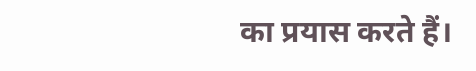का प्रयास करते हैं।